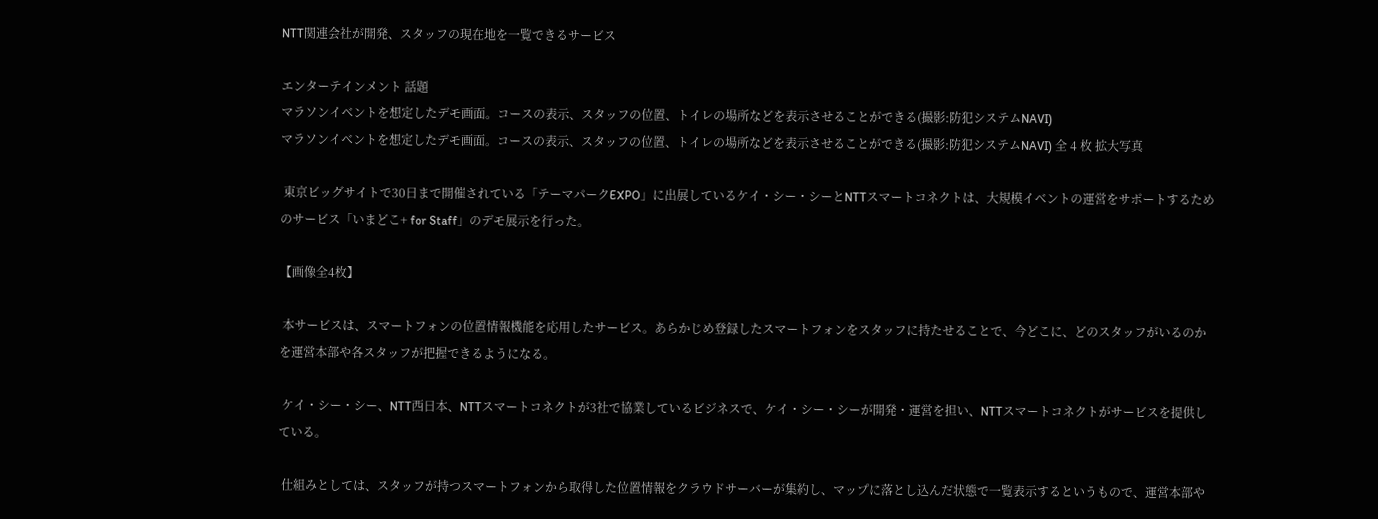NTT関連会社が開発、スタッフの現在地を一覧できるサービス

エンターテインメント 話題
マラソンイベントを想定したデモ画面。コースの表示、スタッフの位置、トイレの場所などを表示させることができる(撮影:防犯システムNAVI)
マラソンイベントを想定したデモ画面。コースの表示、スタッフの位置、トイレの場所などを表示させることができる(撮影:防犯システムNAVI) 全 4 枚 拡大写真

 東京ビッグサイトで30日まで開催されている「テーマパークEXPO」に出展しているケイ・シー・シーとNTTスマートコネクトは、大規模イベントの運営をサポートするためのサービス「いまどこ+ for Staff」のデモ展示を行った。

【画像全4枚】

 本サービスは、スマートフォンの位置情報機能を応用したサービス。あらかじめ登録したスマートフォンをスタッフに持たせることで、今どこに、どのスタッフがいるのかを運営本部や各スタッフが把握できるようになる。

 ケイ・シー・シー、NTT西日本、NTTスマートコネクトが3社で協業しているビジネスで、ケイ・シー・シーが開発・運営を担い、NTTスマートコネクトがサービスを提供している。

 仕組みとしては、スタッフが持つスマートフォンから取得した位置情報をクラウドサーバーが集約し、マップに落とし込んだ状態で一覧表示するというもので、運営本部や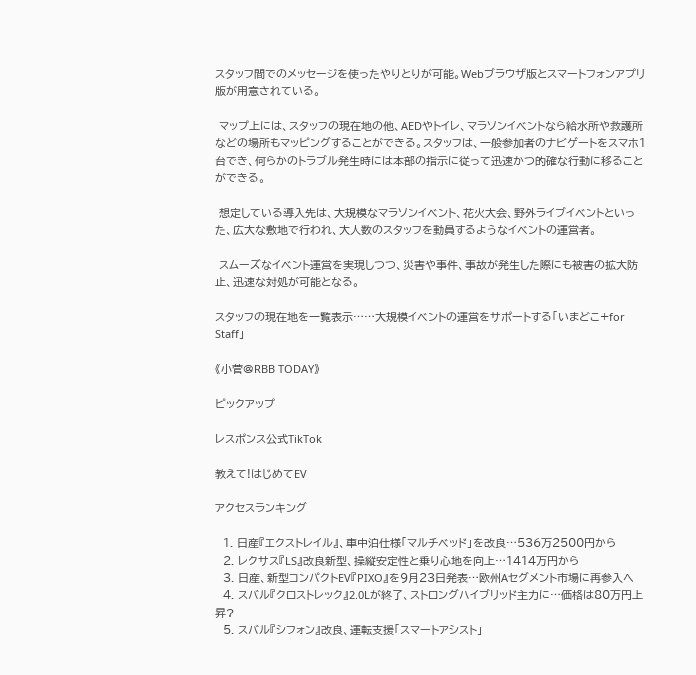スタッフ間でのメッセージを使ったやりとりが可能。Webブラウザ版とスマートフォンアプリ版が用意されている。

 マップ上には、スタッフの現在地の他、AEDやトイレ、マラソンイベントなら給水所や救護所などの場所もマッピングすることができる。スタッフは、一般参加者のナビゲートをスマホ1台でき、何らかのトラブル発生時には本部の指示に従って迅速かつ的確な行動に移ることができる。

 想定している導入先は、大規模なマラソンイベント、花火大会、野外ライブイベントといった、広大な敷地で行われ、大人数のスタッフを動員するようなイベントの運営者。

 スムーズなイベント運営を実現しつつ、災害や事件、事故が発生した際にも被害の拡大防止、迅速な対処が可能となる。

スタッフの現在地を一覧表示……大規模イベントの運営をサポートする「いまどこ+for Staff」

《小菅@RBB TODAY》

ピックアップ

レスポンス公式TikTok

教えて!はじめてEV

アクセスランキング

  1. 日産『エクストレイル』、車中泊仕様「マルチベッド」を改良…536万2500円から
  2. レクサス『LS』改良新型、操縦安定性と乗り心地を向上…1414万円から
  3. 日産、新型コンパクトEV『PIXO』を9月23日発表…欧州Aセグメント市場に再参入へ
  4. スバル『クロストレック』2.0Lが終了、ストロングハイブリッド主力に…価格は80万円上昇?
  5. スバル『シフォン』改良、運転支援「スマートアシスト」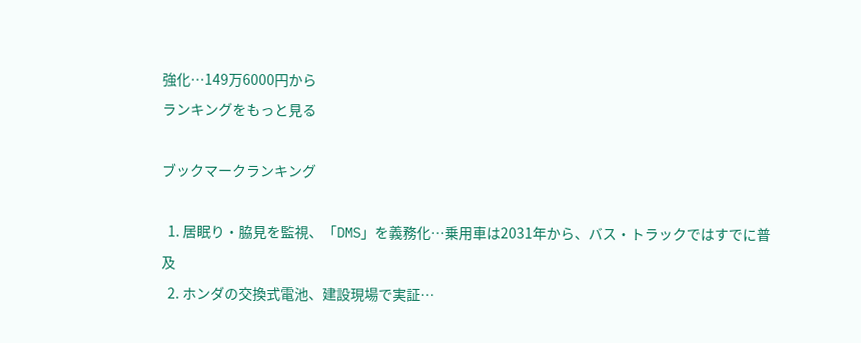強化…149万6000円から
ランキングをもっと見る

ブックマークランキング

  1. 居眠り・脇見を監視、「DMS」を義務化…乗用車は2031年から、バス・トラックではすでに普及
  2. ホンダの交換式電池、建設現場で実証…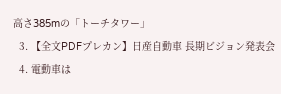高さ385mの「トーチタワー」
  3. 【全文PDFプレカン】日産自動車 長期ビジョン発表会
  4. 電動車は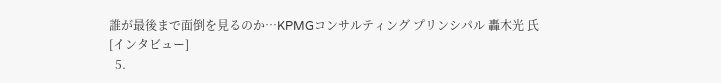誰が最後まで面倒を見るのか…KPMGコンサルティング プリンシパル 轟木光 氏[インタビュー]
  5.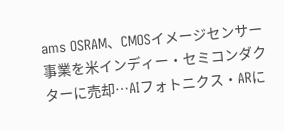ams OSRAM、CMOSイメージセンサー事業を米インディー・セミコンダクターに売却…AIフォトニクス・ARに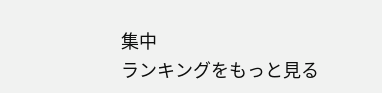集中
ランキングをもっと見る